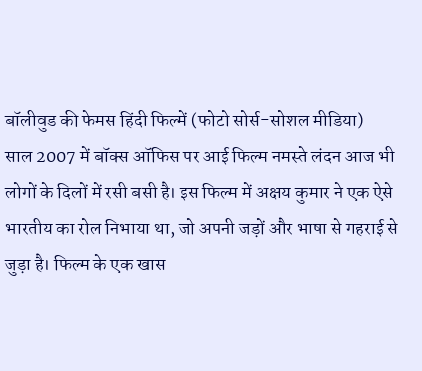बॉलीवुड की फेमस हिंदी फिल्में (फोटो सोर्स-सोशल मीडिया)
साल 2007 में बॉक्स ऑफिस पर आई फिल्म नमस्ते लंदन आज भी लोगों के दिलों में रसी बसी है। इस फिल्म में अक्षय कुमार ने एक ऐसे भारतीय का रोल निभाया था, जो अपनी जड़ों और भाषा से गहराई से जुड़ा है। फिल्म के एक खास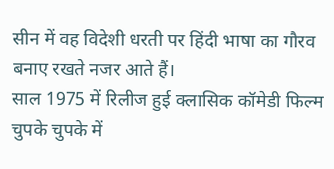सीन में वह विदेशी धरती पर हिंदी भाषा का गौरव बनाए रखते नजर आते हैं।
साल 1975 में रिलीज हुई क्लासिक कॉमेडी फिल्म चुपके चुपके में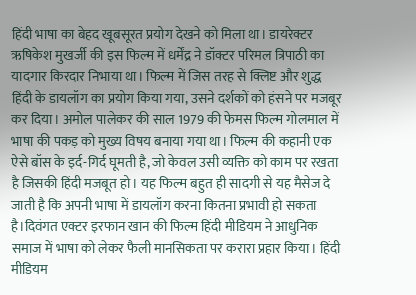हिंदी भाषा का बेहद खूबसूरत प्रयोग देखने को मिला था। डायरेक्टर ऋषिकेश मुखर्जी की इस फिल्म में धर्मेंद्र ने डॉक्टर परिमल त्रिपाठी का यादगार किरदार निभाया था। फिल्म में जिस तरह से क्लिष्ट और शुद्ध हिंदी के डायलॉग का प्रयोग किया गया, उसने दर्शकों को हंसने पर मजबूर कर दिया। अमोल पालेकर की साल 1979 की फेमस फिल्म गोलमाल में भाषा की पकड़ को मुख्य विषय बनाया गया था। फिल्म की कहानी एक ऐसे बॉस के इर्द-गिर्द घूमती है, जो केवल उसी व्यक्ति को काम पर रखता है जिसकी हिंदी मजबूत हो। यह फिल्म बहुत ही सादगी से यह मैसेज दे जाती है कि अपनी भाषा में डायलॉग करना कितना प्रभावी हो सकता है।दिवंगत एक्टर इरफान खान की फिल्म हिंदी मीडियम ने आधुनिक समाज में भाषा को लेकर फैली मानसिकता पर करारा प्रहार किया। हिंदी मीडियम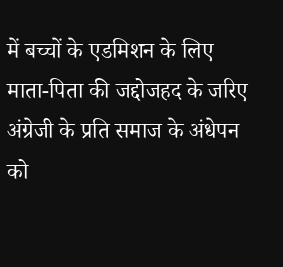में बच्चों के एडमिशन के लिए माता-पिता की जद्दोजहद के जरिए अंग्रेजी के प्रति समाज के अंधेपन को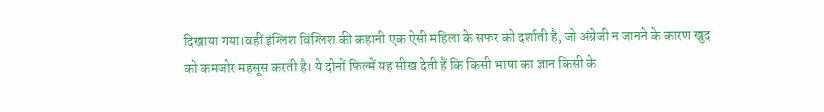दिखाया गया।वहीं इंग्लिश विंग्लिश की कहानी एक ऐसी महिला के सफर को दर्शाती है, जो अंग्रेजी न जानने के कारण खुद को कमजोर महसूस करती है। ये दोनों फिल्में यह सीख देती हैं कि किसी भाषा का ज्ञान किसी के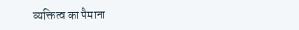व्यक्तित्व का पैमाना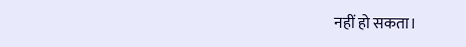नहीं हो सकता।